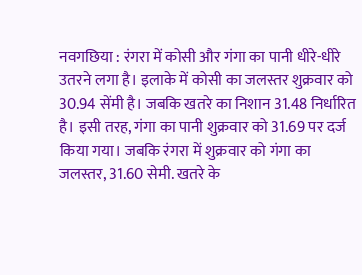नवगछिया : रंगरा में कोसी और गंगा का पानी धीरे-धीरे उतरने लगा है। इलाके में कोसी का जलस्तर शुक्रवार को 30.94 सेंमी है। जबकि खतरे का निशान 31.48 निर्धारित है। इसी तरह, गंगा का पानी शुक्रवार को 31.69 पर दर्ज किया गया। जबकि रंगरा में शुक्रवार को गंगा का जलस्तर, 31.60 सेमी. खतरे के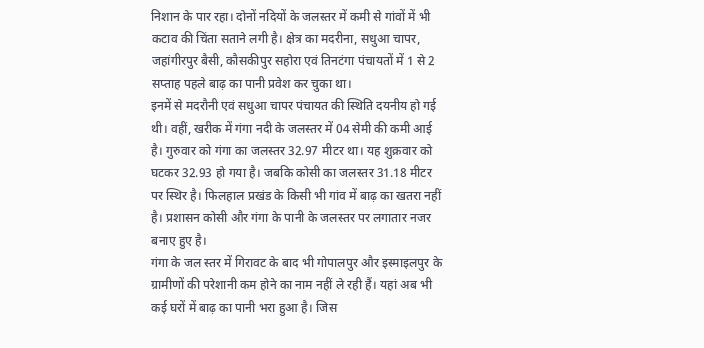निशान के पार रहा। दोनों नदियों के जलस्तर में कमी से गांवों में भी कटाव की चिंता सताने लगी है। क्षेत्र का मदरीना, सधुआ चापर, जहांगीरपुर बैसी, कौसकीपुर सहोरा एवं तिनटंगा पंचायतों में 1 से 2 सप्ताह पहले बाढ़ का पानी प्रवेश कर चुका था।
इनमें से मदरौनी एवं सधुआ चापर पंचायत की स्थिति दयनीय हो गई थी। वहीं, खरीक में गंगा नदी के जलस्तर में 04 सेमी की कमी आई है। गुरुवार को गंगा का जलस्तर 32.97 मीटर था। यह शुक्रवार को घटकर 32.93 हो गया है। जबकि कोसी का जलस्तर 31.18 मीटर पर स्थिर है। फिलहाल प्रखंड के किसी भी गांव में बाढ़ का खतरा नहीं है। प्रशासन कोसी और गंगा के पानी के जलस्तर पर लगातार नजर बनाए हुए है।
गंगा के जल स्तर में गिरावट के बाद भी गोपालपुर और इस्माइलपुर के ग्रामीणों की परेशानी कम होने का नाम नहीं ले रही हैं। यहां अब भी कई घरों में बाढ़ का पानी भरा हुआ है। जिस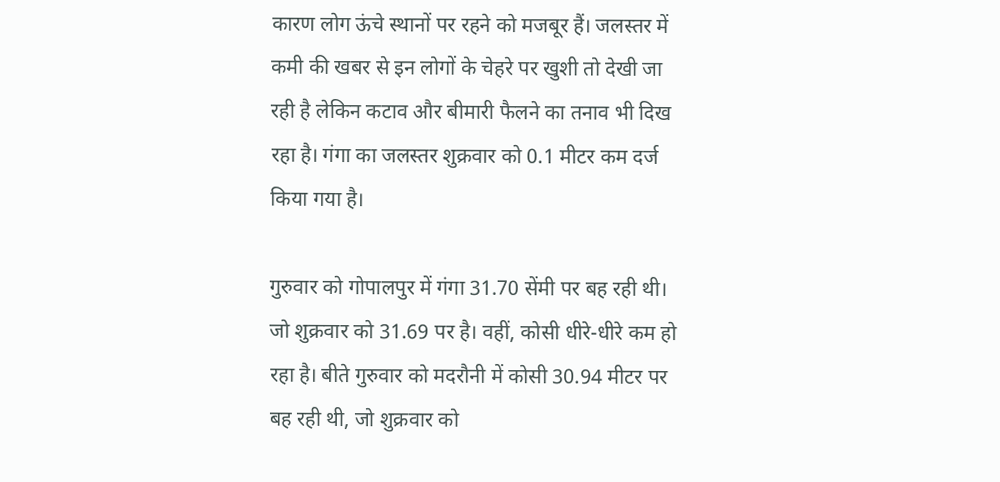कारण लोग ऊंचे स्थानों पर रहने को मजबूर हैं। जलस्तर में कमी की खबर से इन लोगों के चेहरे पर खुशी तो देखी जा रही है लेकिन कटाव और बीमारी फैलने का तनाव भी दिख रहा है। गंगा का जलस्तर शुक्रवार को 0.1 मीटर कम दर्ज किया गया है।

गुरुवार को गोपालपुर में गंगा 31.70 सेंमी पर बह रही थी। जो शुक्रवार को 31.69 पर है। वहीं, कोसी धीरे-धीरे कम हो रहा है। बीते गुरुवार को मदरौनी में कोसी 30.94 मीटर पर बह रही थी, जो शुक्रवार को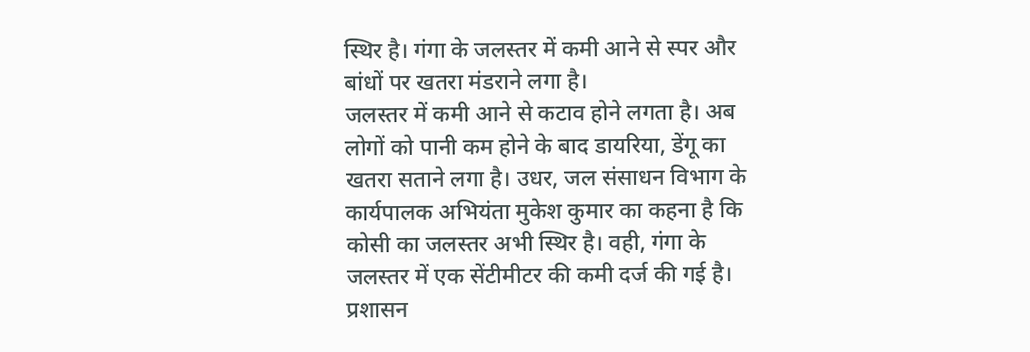स्थिर है। गंगा के जलस्तर में कमी आने से स्पर और बांधों पर खतरा मंडराने लगा है।
जलस्तर में कमी आने से कटाव होने लगता है। अब लोगों को पानी कम होने के बाद डायरिया, डेंगू का खतरा सताने लगा है। उधर, जल संसाधन विभाग के कार्यपालक अभियंता मुकेश कुमार का कहना है कि कोसी का जलस्तर अभी स्थिर है। वही, गंगा के जलस्तर में एक सेंटीमीटर की कमी दर्ज की गई है। प्रशासन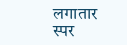लगातार स्पर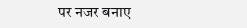पर नजर बनाए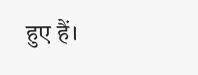हुए हैं।